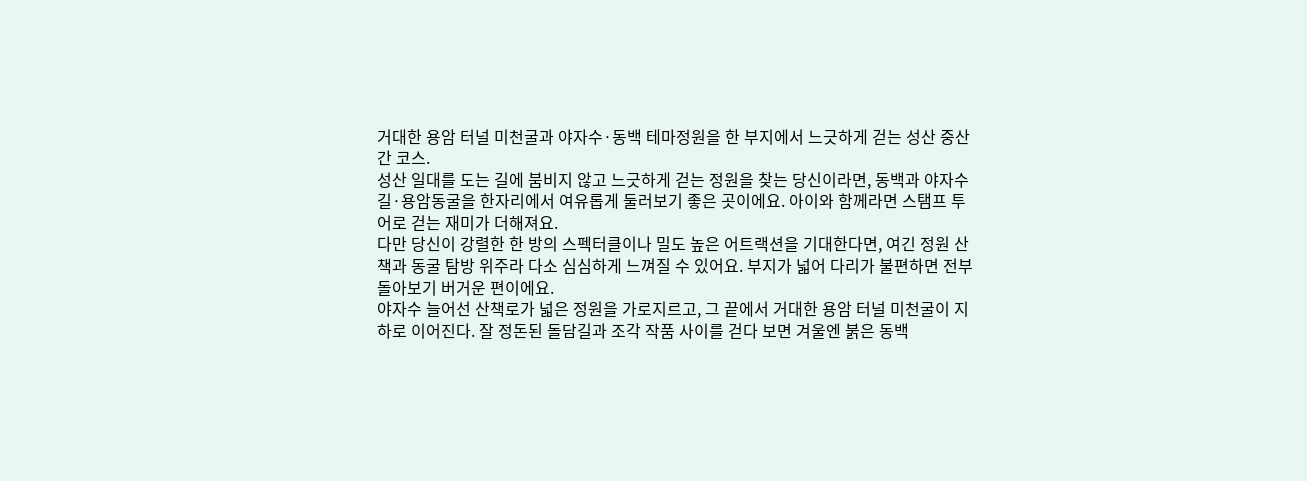거대한 용암 터널 미천굴과 야자수·동백 테마정원을 한 부지에서 느긋하게 걷는 성산 중산간 코스.
성산 일대를 도는 길에 붐비지 않고 느긋하게 걷는 정원을 찾는 당신이라면, 동백과 야자수 길·용암동굴을 한자리에서 여유롭게 둘러보기 좋은 곳이에요. 아이와 함께라면 스탬프 투어로 걷는 재미가 더해져요.
다만 당신이 강렬한 한 방의 스펙터클이나 밀도 높은 어트랙션을 기대한다면, 여긴 정원 산책과 동굴 탐방 위주라 다소 심심하게 느껴질 수 있어요. 부지가 넓어 다리가 불편하면 전부 돌아보기 버거운 편이에요.
야자수 늘어선 산책로가 넓은 정원을 가로지르고, 그 끝에서 거대한 용암 터널 미천굴이 지하로 이어진다. 잘 정돈된 돌담길과 조각 작품 사이를 걷다 보면 겨울엔 붉은 동백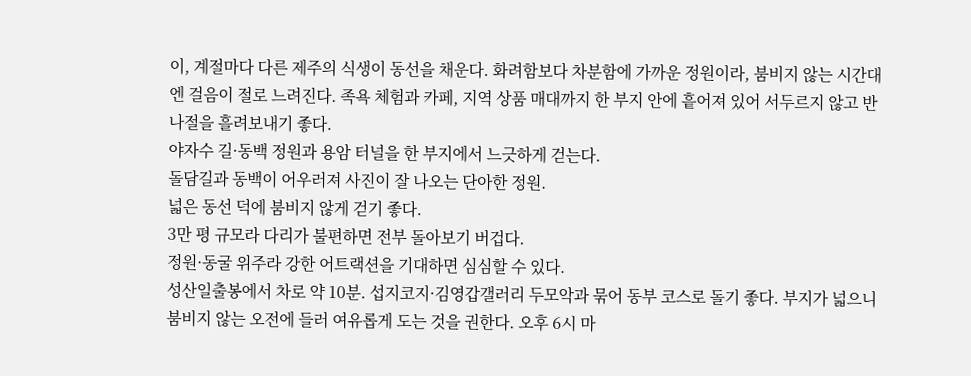이, 계절마다 다른 제주의 식생이 동선을 채운다. 화려함보다 차분함에 가까운 정원이라, 붐비지 않는 시간대엔 걸음이 절로 느려진다. 족욕 체험과 카페, 지역 상품 매대까지 한 부지 안에 흩어져 있어 서두르지 않고 반나절을 흘려보내기 좋다.
야자수 길·동백 정원과 용암 터널을 한 부지에서 느긋하게 걷는다.
돌담길과 동백이 어우러져 사진이 잘 나오는 단아한 정원.
넓은 동선 덕에 붐비지 않게 걷기 좋다.
3만 평 규모라 다리가 불편하면 전부 돌아보기 버겁다.
정원·동굴 위주라 강한 어트랙션을 기대하면 심심할 수 있다.
성산일출봉에서 차로 약 10분. 섭지코지·김영갑갤러리 두모악과 묶어 동부 코스로 돌기 좋다. 부지가 넓으니 붐비지 않는 오전에 들러 여유롭게 도는 것을 권한다. 오후 6시 마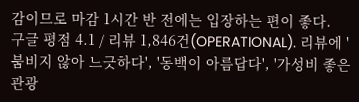감이므로 마감 1시간 반 전에는 입장하는 편이 좋다.
구글 평점 4.1 / 리뷰 1,846건(OPERATIONAL). 리뷰에 '붐비지 않아 느긋하다', '동백이 아름답다', '가성비 좋은 관광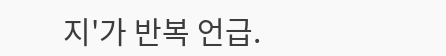지'가 반복 언급.